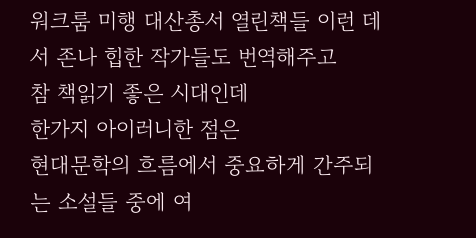워크룸 미행 대산총서 열린책들 이런 데서 존나 힙한 작가들도 번역해주고
참 책읽기 좋은 시대인데
한가지 아이러니한 점은
현대문학의 흐름에서 중요하게 간주되는 소설들 중에 여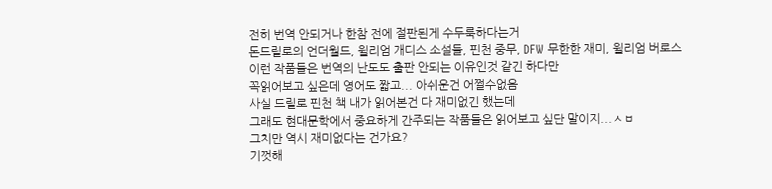전히 번역 안되거나 한참 전에 절판된게 수두룩하다는거
돈드릴로의 언더월드, 윌리엄 개디스 소설들, 핀천 중무, DFW 무한한 재미, 윌리엄 버로스
이런 작품들은 번역의 난도도 출판 안되는 이유인것 같긴 하다만
꼭읽어보고 싶은데 영어도 짧고... 아쉬운건 어쩔수없음
사실 드릴로 핀천 책 내가 읽어본건 다 재미없긴 했는데
그래도 현대문학에서 중요하게 간주되는 작품들은 읽어보고 싶단 말이지...ㅅㅂ
그치만 역시 재미없다는 건가요?
기껏해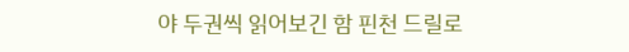야 두권씩 읽어보긴 함 핀천 드릴로